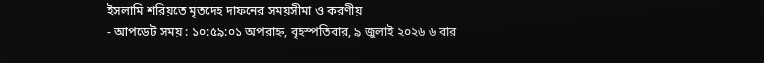ইসলামি শরিয়তে মৃতদেহ দাফনের সময়সীমা ও করণীয়
- আপডেট সময় : ১০:৫৯:০১ অপরাহ্ন, বৃহস্পতিবার, ৯ জুলাই ২০২৬ ৬ বার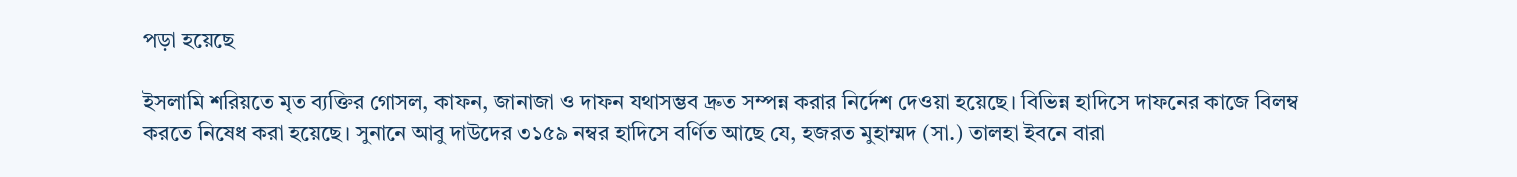পড়া হয়েছে

ইসলামি শরিয়তে মৃত ব্যক্তির গোসল, কাফন, জানাজা ও দাফন যথাসম্ভব দ্রুত সম্পন্ন করার নির্দেশ দেওয়া হয়েছে। বিভিন্ন হাদিসে দাফনের কাজে বিলম্ব করতে নিষেধ করা হয়েছে। সুনানে আবু দাউদের ৩১৫৯ নম্বর হাদিসে বর্ণিত আছে যে, হজরত মুহাম্মদ (সা.) তালহা ইবনে বারা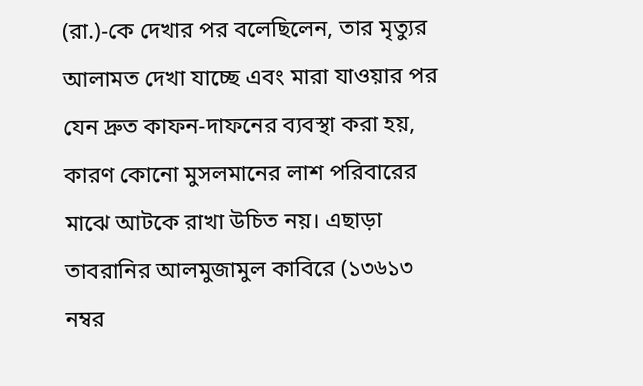(রা.)-কে দেখার পর বলেছিলেন, তার মৃত্যুর আলামত দেখা যাচ্ছে এবং মারা যাওয়ার পর যেন দ্রুত কাফন-দাফনের ব্যবস্থা করা হয়, কারণ কোনো মুসলমানের লাশ পরিবারের মাঝে আটকে রাখা উচিত নয়। এছাড়া তাবরানির আলমুজামুল কাবিরে (১৩৬১৩ নম্বর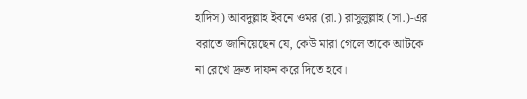হাদিস) আবদুল্লাহ ইবনে ওমর (রা.) রাসুলুল্লাহ (সা.)-এর বরাতে জানিয়েছেন যে, কেউ মারা গেলে তাকে আটকে না রেখে দ্রুত দাফন করে দিতে হবে।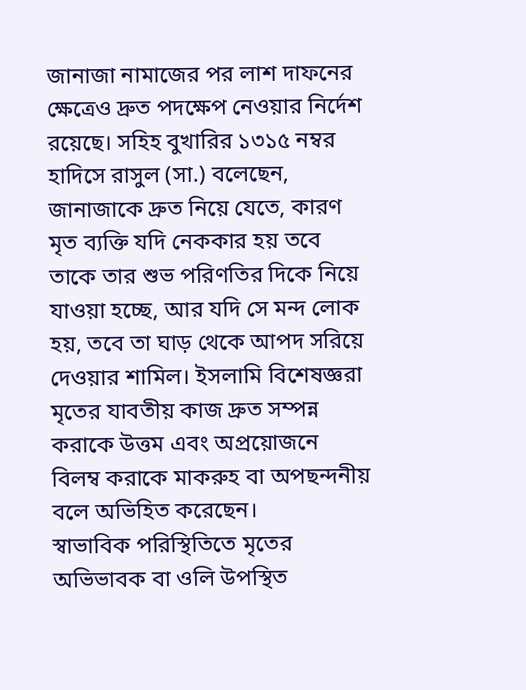জানাজা নামাজের পর লাশ দাফনের ক্ষেত্রেও দ্রুত পদক্ষেপ নেওয়ার নির্দেশ রয়েছে। সহিহ বুখারির ১৩১৫ নম্বর হাদিসে রাসুল (সা.) বলেছেন, জানাজাকে দ্রুত নিয়ে যেতে, কারণ মৃত ব্যক্তি যদি নেককার হয় তবে তাকে তার শুভ পরিণতির দিকে নিয়ে যাওয়া হচ্ছে, আর যদি সে মন্দ লোক হয়, তবে তা ঘাড় থেকে আপদ সরিয়ে দেওয়ার শামিল। ইসলামি বিশেষজ্ঞরা মৃতের যাবতীয় কাজ দ্রুত সম্পন্ন করাকে উত্তম এবং অপ্রয়োজনে বিলম্ব করাকে মাকরুহ বা অপছন্দনীয় বলে অভিহিত করেছেন।
স্বাভাবিক পরিস্থিতিতে মৃতের অভিভাবক বা ওলি উপস্থিত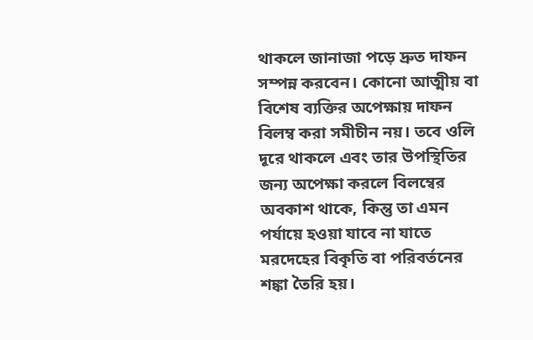থাকলে জানাজা পড়ে দ্রুত দাফন সম্পন্ন করবেন। কোনো আত্মীয় বা বিশেষ ব্যক্তির অপেক্ষায় দাফন বিলম্ব করা সমীচীন নয়। তবে ওলি দূরে থাকলে এবং তার উপস্থিতির জন্য অপেক্ষা করলে বিলম্বের অবকাশ থাকে, কিন্তু তা এমন পর্যায়ে হওয়া যাবে না যাতে মরদেহের বিকৃতি বা পরিবর্তনের শঙ্কা তৈরি হয়।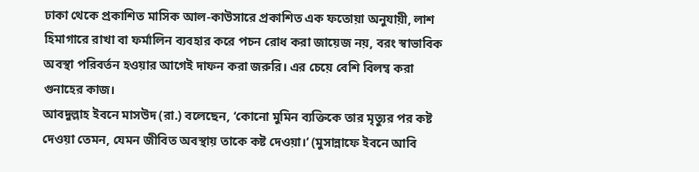ঢাকা থেকে প্রকাশিত মাসিক আল-কাউসারে প্রকাশিত এক ফতোয়া অনুযায়ী, লাশ হিমাগারে রাখা বা ফর্মালিন ব্যবহার করে পচন রোধ করা জায়েজ নয়, বরং স্বাভাবিক অবস্থা পরিবর্তন হওয়ার আগেই দাফন করা জরুরি। এর চেয়ে বেশি বিলম্ব করা গুনাহের কাজ।
আবদুল্লাহ ইবনে মাসউদ (রা.) বলেছেন, ‘কোনো মুমিন ব্যক্তিকে তার মৃত্যুর পর কষ্ট দেওয়া তেমন, যেমন জীবিত অবস্থায় তাকে কষ্ট দেওয়া।’ (মুসান্নাফে ইবনে আবি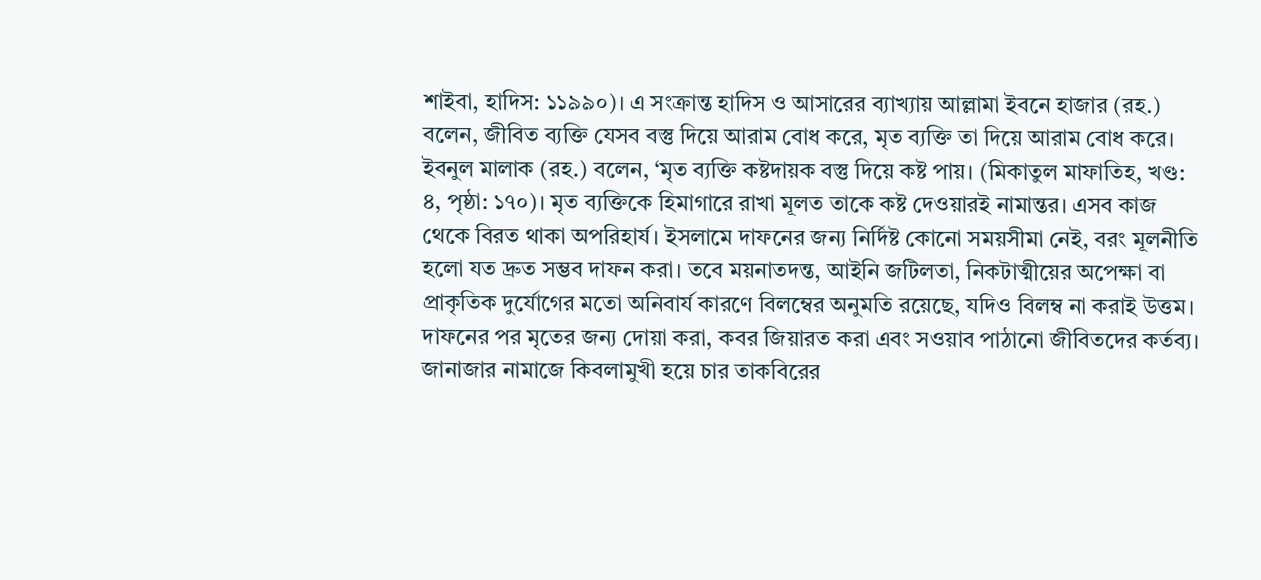শাইবা, হাদিস: ১১৯৯০)। এ সংক্রান্ত হাদিস ও আসারের ব্যাখ্যায় আল্লামা ইবনে হাজার (রহ.) বলেন, জীবিত ব্যক্তি যেসব বস্তু দিয়ে আরাম বোধ করে, মৃত ব্যক্তি তা দিয়ে আরাম বোধ করে। ইবনুল মালাক (রহ.) বলেন, ‘মৃত ব্যক্তি কষ্টদায়ক বস্তু দিয়ে কষ্ট পায়। (মিকাতুল মাফাতিহ, খণ্ড: ৪, পৃষ্ঠা: ১৭০)। মৃত ব্যক্তিকে হিমাগারে রাখা মূলত তাকে কষ্ট দেওয়ারই নামান্তর। এসব কাজ থেকে বিরত থাকা অপরিহার্য। ইসলামে দাফনের জন্য নির্দিষ্ট কোনো সময়সীমা নেই, বরং মূলনীতি হলো যত দ্রুত সম্ভব দাফন করা। তবে ময়নাতদন্ত, আইনি জটিলতা, নিকটাত্মীয়ের অপেক্ষা বা প্রাকৃতিক দুর্যোগের মতো অনিবার্য কারণে বিলম্বের অনুমতি রয়েছে, যদিও বিলম্ব না করাই উত্তম। দাফনের পর মৃতের জন্য দোয়া করা, কবর জিয়ারত করা এবং সওয়াব পাঠানো জীবিতদের কর্তব্য।
জানাজার নামাজে কিবলামুখী হয়ে চার তাকবিরের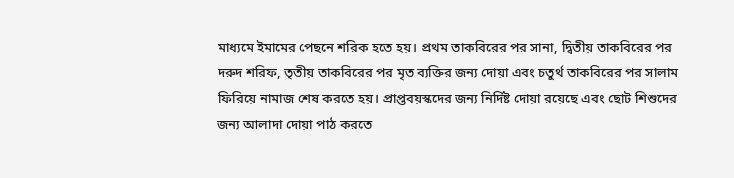মাধ্যমে ইমামের পেছনে শরিক হতে হয়। প্রথম তাকবিরের পর সানা, দ্বিতীয় তাকবিরের পর দরুদ শরিফ, তৃতীয় তাকবিরের পর মৃত ব্যক্তির জন্য দোয়া এবং চতুর্থ তাকবিরের পর সালাম ফিরিয়ে নামাজ শেষ করতে হয়। প্রাপ্তবয়স্কদের জন্য নির্দিষ্ট দোয়া রয়েছে এবং ছোট শিশুদের জন্য আলাদা দোয়া পাঠ করতে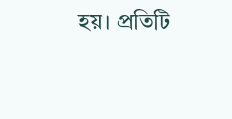হয়। প্রতিটি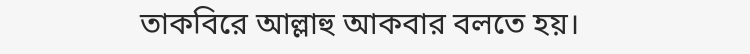তাকবিরে আল্লাহু আকবার বলতে হয়।